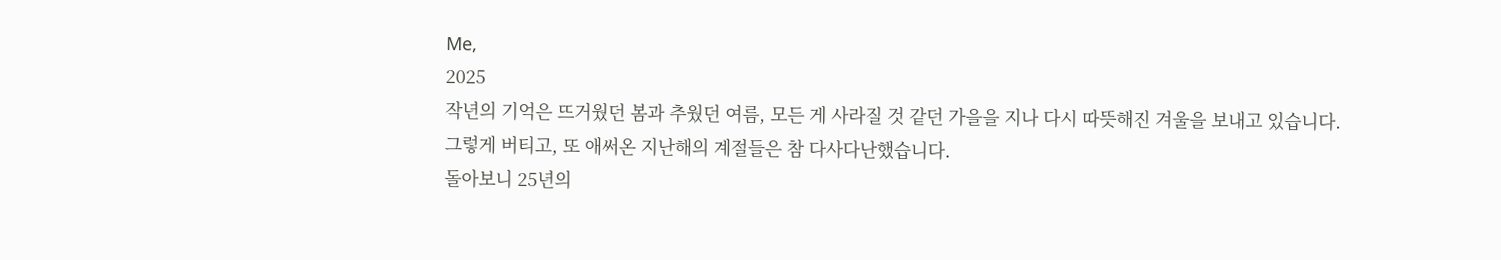Me,
2025
작년의 기억은 뜨거웠던 봄과 추웠던 여름, 모든 게 사라질 것 같던 가을을 지나 다시 따뜻해진 겨울을 보내고 있습니다.
그렇게 버티고, 또 애써온 지난해의 계절들은 참 다사다난했습니다.
돌아보니 25년의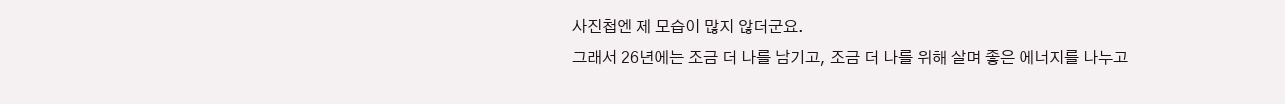사진첩엔 제 모습이 많지 않더군요.
그래서 26년에는 조금 더 나를 남기고, 조금 더 나를 위해 살며 좋은 에너지를 나누고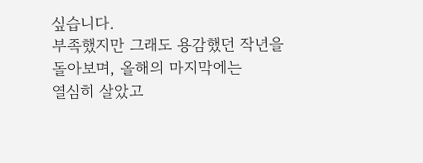싶습니다.
부족했지만 그래도 용감했던 작년을 돌아보며, 올해의 마지막에는
열심히 살았고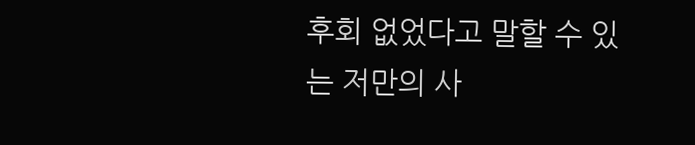후회 없었다고 말할 수 있는 저만의 사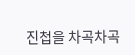진첩을 차곡차곡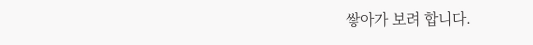쌓아가 보려 합니다.